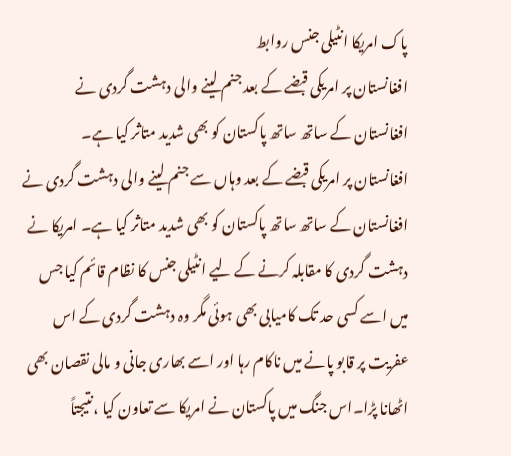پاک امریکا انٹیلی جنس روابط
افغانستان پر امریکی قبضے کے بعد جنم لینے والی دہشت گردی نے افغانستان کے ساتھ ساتھ پاکستان کو بھی شدید متاثر کیا ہے۔
افغانستان پر امریکی قبضے کے بعد وہاں سے جنم لینے والی دہشت گردی نے افغانستان کے ساتھ ساتھ پاکستان کو بھی شدید متاثر کیا ہے۔ امریکا نے دہشت گردی کا مقابلہ کرنے کے لیے انٹیلی جنس کا نظام قائم کیا جس میں اسے کسی حد تک کامیابی بھی ہوئی مگر وہ دہشت گردی کے اس عفریت پر قابو پانے میں ناکام رہا اور اسے بھاری جانی و مالی نقصان بھی اٹھانا پڑا۔اس جنگ میں پاکستان نے امریکا سے تعاون کیا ،نتیجتاً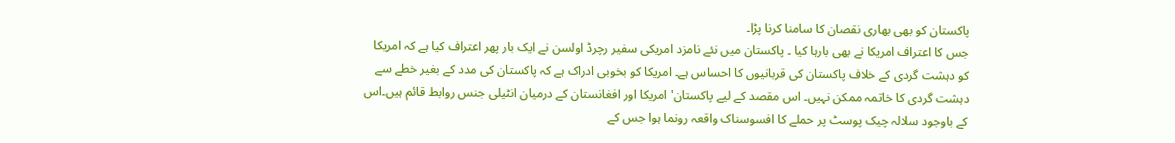پاکستان کو بھی بھاری نقصان کا سامنا کرنا پڑا۔
جس کا اعتراف امریکا نے بھی بارہا کیا ۔ پاکستان میں نئے نامزد امریکی سفیر رچرڈ اولسن نے ایک بار پھر اعتراف کیا ہے کہ امریکا کو دہشت گردی کے خلاف پاکستان کی قربانیوں کا احساس ہے۔ امریکا کو بخوبی ادراک ہے کہ پاکستان کی مدد کے بغیر خطے سے دہشت گردی کا خاتمہ ممکن نہیں۔ اس مقصد کے لیے پاکستان' امریکا اور افغانستان کے درمیان انٹیلی جنس روابط قائم ہیں۔اس کے باوجود سلالہ چیک پوسٹ پر حملے کا افسوسناک واقعہ رونما ہوا جس کے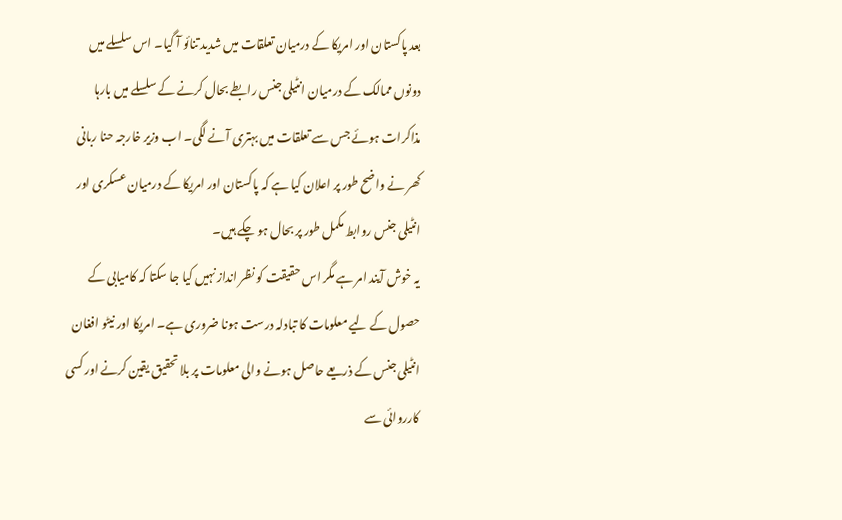بعد پاکستان اور امریکا کے درمیان تعلقات میں شدید تنائو آ گیا۔ اس سلسلے میں دونوں ممالک کے درمیان انٹیلی جنس رابطے بحال کرنے کے سلسلے میں بارہا مذاکرات ہوئے جس سے تعلقات میں بہتری آنے لگی۔ اب وزیر خارجہ حنا ربانی کھر نے واضح طور پر اعلان کیا ہے کہ پاکستان اور امریکا کے درمیان عسکری اور انٹیلی جنس روابط مکمل طور پر بحال ہو چکے ہیں۔
یہ خوش آیند امر ہے مگر اس حقیقت کو نظر انداز نہیں کیا جا سکتا کہ کامیابی کے حصول کے لیے معلومات کا تبادلہ درست ہونا ضروری ہے۔ امریکا اور نیٹو افغان انٹیلی جنس کے ذریعے حاصل ہونے والی معلومات پر بلا تحقیق یقین کرنے اور کسی کارروائی سے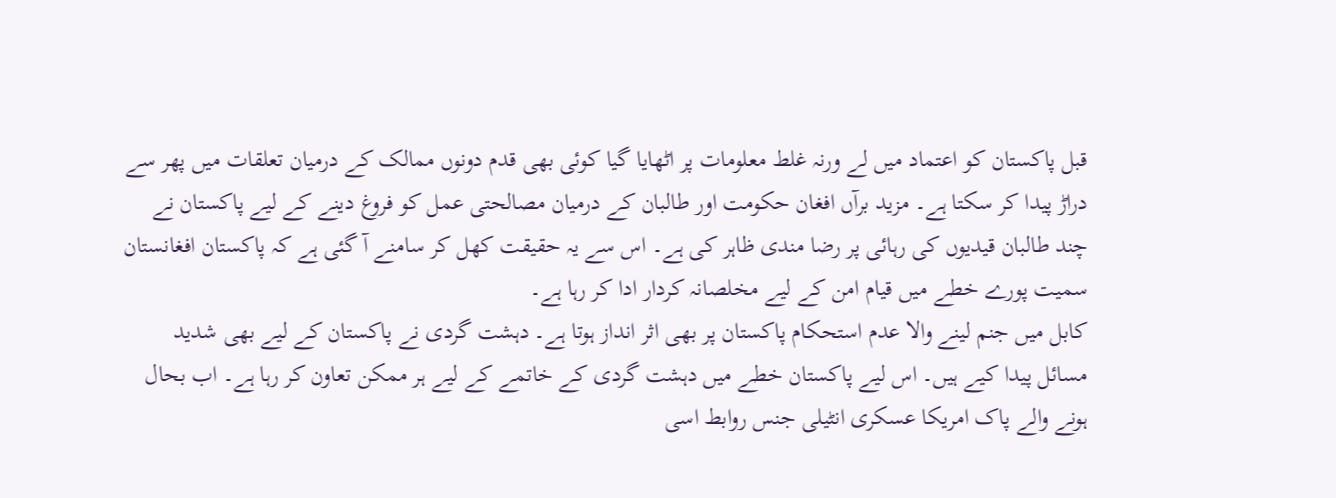قبل پاکستان کو اعتماد میں لے ورنہ غلط معلومات پر اٹھایا گیا کوئی بھی قدم دونوں ممالک کے درمیان تعلقات میں پھر سے دراڑ پیدا کر سکتا ہے۔ مزید برآں افغان حکومت اور طالبان کے درمیان مصالحتی عمل کو فروغ دینے کے لیے پاکستان نے چند طالبان قیدیوں کی رہائی پر رضا مندی ظاہر کی ہے۔ اس سے یہ حقیقت کھل کر سامنے آ گئی ہے کہ پاکستان افغانستان سمیت پورے خطے میں قیام امن کے لیے مخلصانہ کردار ادا کر رہا ہے۔
کابل میں جنم لینے والا عدم استحکام پاکستان پر بھی اثر انداز ہوتا ہے۔ دہشت گردی نے پاکستان کے لیے بھی شدید مسائل پیدا کیے ہیں۔ اس لیے پاکستان خطے میں دہشت گردی کے خاتمے کے لیے ہر ممکن تعاون کر رہا ہے۔ اب بحال ہونے والے پاک امریکا عسکری انٹیلی جنس روابط اسی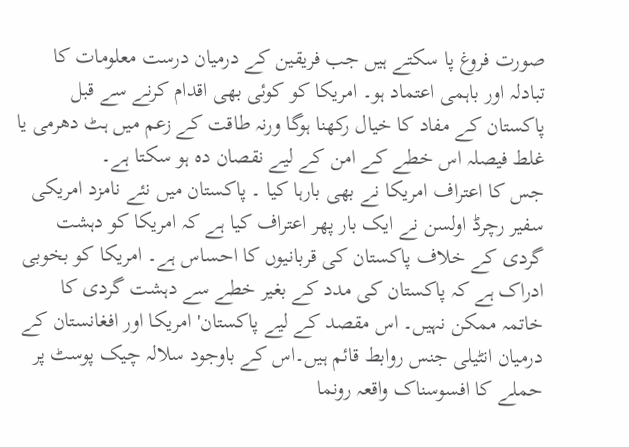صورت فروغ پا سکتے ہیں جب فریقین کے درمیان درست معلومات کا تبادلہ اور باہمی اعتماد ہو۔ امریکا کو کوئی بھی اقدام کرنے سے قبل پاکستان کے مفاد کا خیال رکھنا ہوگا ورنہ طاقت کے زعم میں ہٹ دھرمی یا غلط فیصلہ اس خطے کے امن کے لیے نقصان دہ ہو سکتا ہے۔
جس کا اعتراف امریکا نے بھی بارہا کیا ۔ پاکستان میں نئے نامزد امریکی سفیر رچرڈ اولسن نے ایک بار پھر اعتراف کیا ہے کہ امریکا کو دہشت گردی کے خلاف پاکستان کی قربانیوں کا احساس ہے۔ امریکا کو بخوبی ادراک ہے کہ پاکستان کی مدد کے بغیر خطے سے دہشت گردی کا خاتمہ ممکن نہیں۔ اس مقصد کے لیے پاکستان' امریکا اور افغانستان کے درمیان انٹیلی جنس روابط قائم ہیں۔اس کے باوجود سلالہ چیک پوسٹ پر حملے کا افسوسناک واقعہ رونما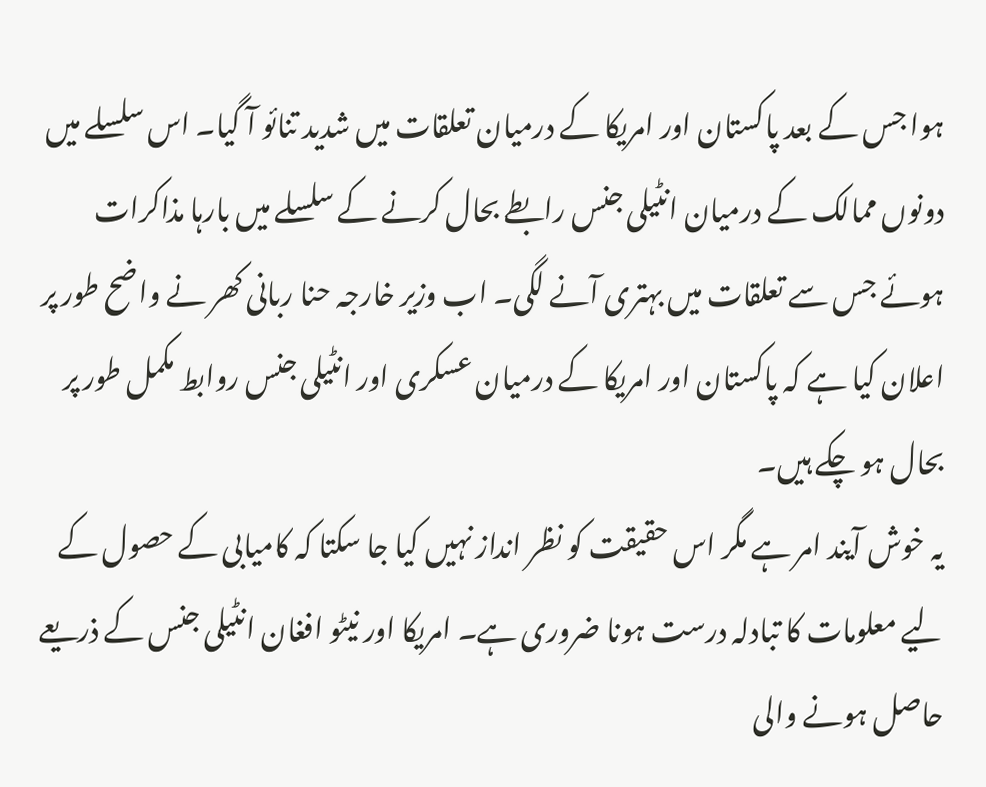ہوا جس کے بعد پاکستان اور امریکا کے درمیان تعلقات میں شدید تنائو آ گیا۔ اس سلسلے میں دونوں ممالک کے درمیان انٹیلی جنس رابطے بحال کرنے کے سلسلے میں بارہا مذاکرات ہوئے جس سے تعلقات میں بہتری آنے لگی۔ اب وزیر خارجہ حنا ربانی کھر نے واضح طور پر اعلان کیا ہے کہ پاکستان اور امریکا کے درمیان عسکری اور انٹیلی جنس روابط مکمل طور پر بحال ہو چکے ہیں۔
یہ خوش آیند امر ہے مگر اس حقیقت کو نظر انداز نہیں کیا جا سکتا کہ کامیابی کے حصول کے لیے معلومات کا تبادلہ درست ہونا ضروری ہے۔ امریکا اور نیٹو افغان انٹیلی جنس کے ذریعے حاصل ہونے والی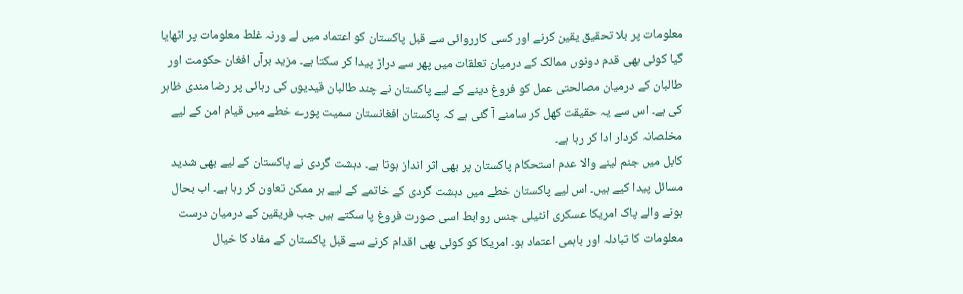معلومات پر بلا تحقیق یقین کرنے اور کسی کارروائی سے قبل پاکستان کو اعتماد میں لے ورنہ غلط معلومات پر اٹھایا گیا کوئی بھی قدم دونوں ممالک کے درمیان تعلقات میں پھر سے دراڑ پیدا کر سکتا ہے۔ مزید برآں افغان حکومت اور طالبان کے درمیان مصالحتی عمل کو فروغ دینے کے لیے پاکستان نے چند طالبان قیدیوں کی رہائی پر رضا مندی ظاہر کی ہے۔ اس سے یہ حقیقت کھل کر سامنے آ گئی ہے کہ پاکستان افغانستان سمیت پورے خطے میں قیام امن کے لیے مخلصانہ کردار ادا کر رہا ہے۔
کابل میں جنم لینے والا عدم استحکام پاکستان پر بھی اثر انداز ہوتا ہے۔ دہشت گردی نے پاکستان کے لیے بھی شدید مسائل پیدا کیے ہیں۔ اس لیے پاکستان خطے میں دہشت گردی کے خاتمے کے لیے ہر ممکن تعاون کر رہا ہے۔ اب بحال ہونے والے پاک امریکا عسکری انٹیلی جنس روابط اسی صورت فروغ پا سکتے ہیں جب فریقین کے درمیان درست معلومات کا تبادلہ اور باہمی اعتماد ہو۔ امریکا کو کوئی بھی اقدام کرنے سے قبل پاکستان کے مفاد کا خیال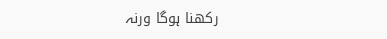رکھنا ہوگا ورنہ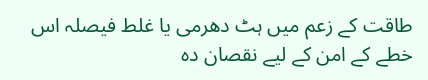طاقت کے زعم میں ہٹ دھرمی یا غلط فیصلہ اس خطے کے امن کے لیے نقصان دہ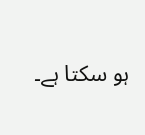ہو سکتا ہے۔